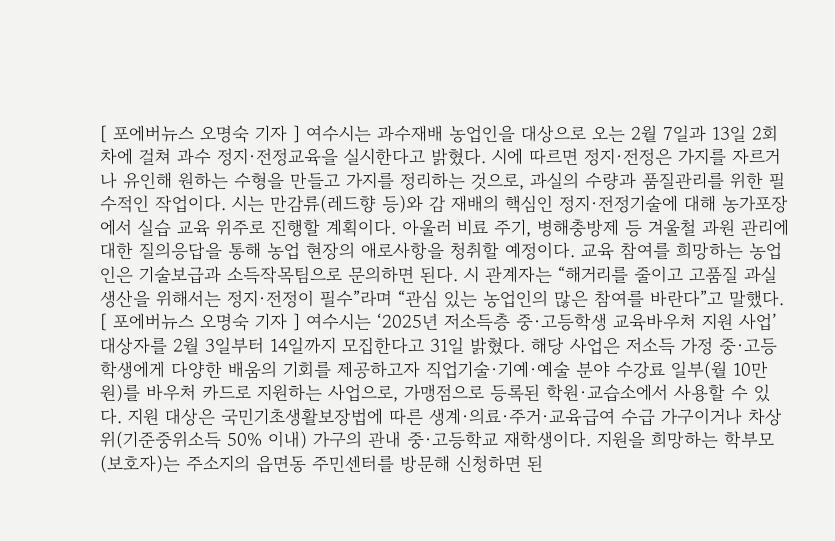[ 포에버뉴스 오명숙 기자 ] 여수시는 과수재배 농업인을 대상으로 오는 2월 7일과 13일 2회 차에 걸쳐 과수 정지·전정교육을 실시한다고 밝혔다. 시에 따르면 정지·전정은 가지를 자르거나 유인해 원하는 수형을 만들고 가지를 정리하는 것으로, 과실의 수량과 품질관리를 위한 필수적인 작업이다. 시는 만감류(레드향 등)와 감 재배의 핵심인 정지·전정기술에 대해 농가포장에서 실습 교육 위주로 진행할 계획이다. 아울러 비료 주기, 병해충방제 등 겨울철 과원 관리에 대한 질의응답을 통해 농업 현장의 애로사항을 청취할 예정이다. 교육 참여를 희망하는 농업인은 기술보급과 소득작목팀으로 문의하면 된다. 시 관계자는 “해거리를 줄이고 고품질 과실 생산을 위해서는 정지·전정이 필수”라며 “관심 있는 농업인의 많은 참여를 바란다”고 말했다.
[ 포에버뉴스 오명숙 기자 ] 여수시는 ‘2025년 저소득층 중·고등학생 교육바우처 지원 사업’ 대상자를 2월 3일부터 14일까지 모집한다고 31일 밝혔다. 해당 사업은 저소득 가정 중·고등학생에게 다양한 배움의 기회를 제공하고자 직업기술·기예·예술 분야 수강료 일부(월 10만 원)를 바우처 카드로 지원하는 사업으로, 가맹점으로 등록된 학원·교습소에서 사용할 수 있다. 지원 대상은 국민기초생활보장법에 따른 생계·의료·주거·교육급여 수급 가구이거나 차상위(기준중위소득 50% 이내) 가구의 관내 중·고등학교 재학생이다. 지원을 희망하는 학부모(보호자)는 주소지의 읍면동 주민센터를 방문해 신청하면 된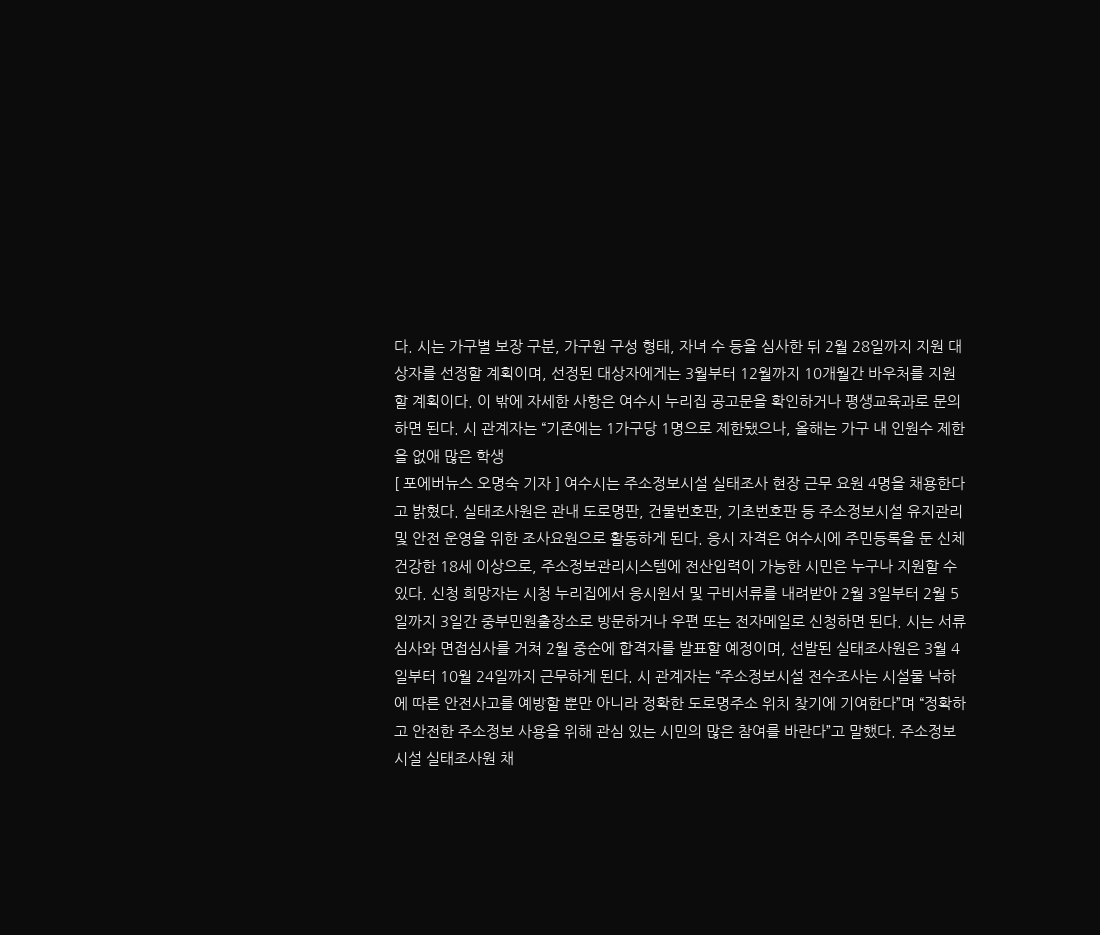다. 시는 가구별 보장 구분, 가구원 구성 형태, 자녀 수 등을 심사한 뒤 2월 28일까지 지원 대상자를 선정할 계획이며, 선정된 대상자에게는 3월부터 12월까지 10개월간 바우처를 지원할 계획이다. 이 밖에 자세한 사항은 여수시 누리집 공고문을 확인하거나 평생교육과로 문의하면 된다. 시 관계자는 “기존에는 1가구당 1명으로 제한됐으나, 올해는 가구 내 인원수 제한을 없애 많은 학생
[ 포에버뉴스 오명숙 기자 ] 여수시는 주소정보시설 실태조사 현장 근무 요원 4명을 채용한다고 밝혔다. 실태조사원은 관내 도로명판, 건물번호판, 기초번호판 등 주소정보시설 유지관리 및 안전 운영을 위한 조사요원으로 활동하게 된다. 응시 자격은 여수시에 주민등록을 둔 신체 건강한 18세 이상으로, 주소정보관리시스템에 전산입력이 가능한 시민은 누구나 지원할 수 있다. 신청 희망자는 시청 누리집에서 응시원서 및 구비서류를 내려받아 2월 3일부터 2월 5일까지 3일간 중부민원출장소로 방문하거나 우편 또는 전자메일로 신청하면 된다. 시는 서류심사와 면접심사를 거쳐 2월 중순에 합격자를 발표할 예정이며, 선발된 실태조사원은 3월 4일부터 10월 24일까지 근무하게 된다. 시 관계자는 “주소정보시설 전수조사는 시설물 낙하에 따른 안전사고를 예방할 뿐만 아니라 정확한 도로명주소 위치 찾기에 기여한다”며 “정확하고 안전한 주소정보 사용을 위해 관심 있는 시민의 많은 참여를 바란다”고 말했다. 주소정보시설 실태조사원 채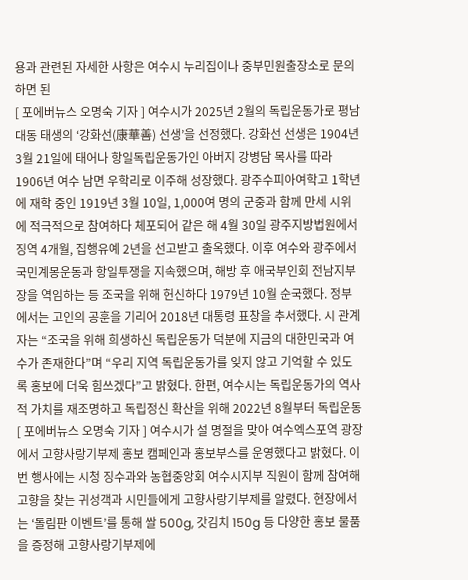용과 관련된 자세한 사항은 여수시 누리집이나 중부민원출장소로 문의하면 된
[ 포에버뉴스 오명숙 기자 ] 여수시가 2025년 2월의 독립운동가로 평남 대동 태생의 ‘강화선(康華善) 선생’을 선정했다. 강화선 선생은 1904년 3월 21일에 태어나 항일독립운동가인 아버지 강병담 목사를 따라 1906년 여수 남면 우학리로 이주해 성장했다. 광주수피아여학고 1학년에 재학 중인 1919년 3월 10일, 1,000여 명의 군중과 함께 만세 시위에 적극적으로 참여하다 체포되어 같은 해 4월 30일 광주지방법원에서 징역 4개월, 집행유예 2년을 선고받고 출옥했다. 이후 여수와 광주에서 국민계몽운동과 항일투쟁을 지속했으며, 해방 후 애국부인회 전남지부장을 역임하는 등 조국을 위해 헌신하다 1979년 10월 순국했다. 정부에서는 고인의 공훈을 기리어 2018년 대통령 표창을 추서했다. 시 관계자는 “조국을 위해 희생하신 독립운동가 덕분에 지금의 대한민국과 여수가 존재한다”며 “우리 지역 독립운동가를 잊지 않고 기억할 수 있도록 홍보에 더욱 힘쓰겠다”고 밝혔다. 한편, 여수시는 독립운동가의 역사적 가치를 재조명하고 독립정신 확산을 위해 2022년 8월부터 독립운동
[ 포에버뉴스 오명숙 기자 ] 여수시가 설 명절을 맞아 여수엑스포역 광장에서 고향사랑기부제 홍보 캠페인과 홍보부스를 운영했다고 밝혔다. 이번 행사에는 시청 징수과와 농협중앙회 여수시지부 직원이 함께 참여해 고향을 찾는 귀성객과 시민들에게 고향사랑기부제를 알렸다. 현장에서는 ‘돌림판 이벤트’를 통해 쌀 500g, 갓김치 150g 등 다양한 홍보 물품을 증정해 고향사랑기부제에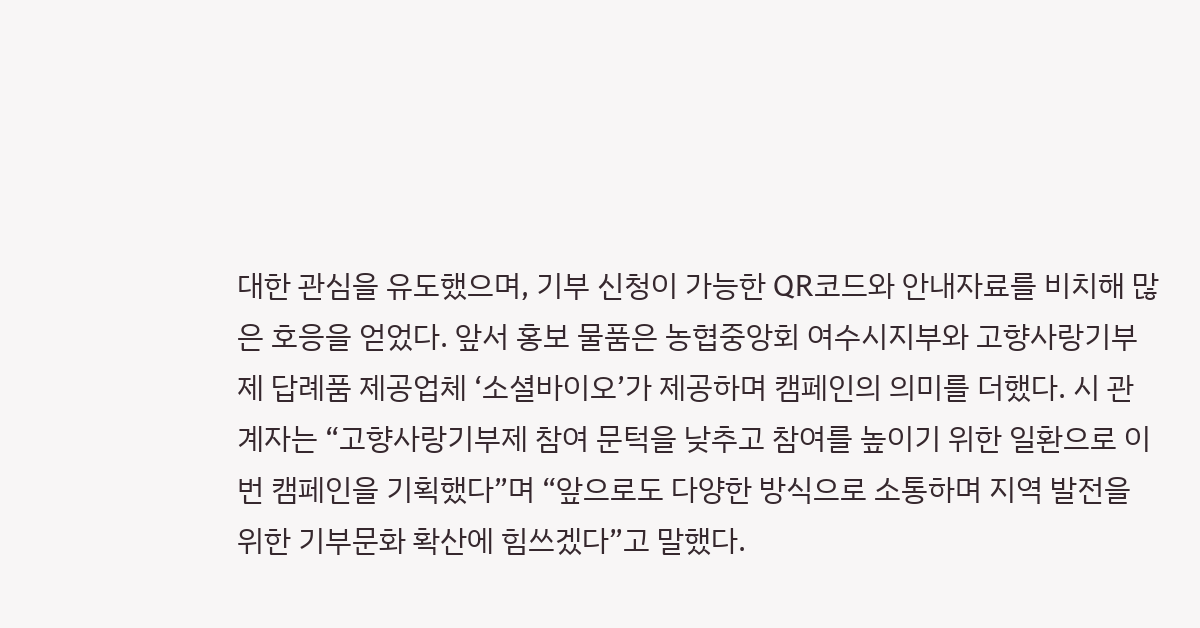대한 관심을 유도했으며, 기부 신청이 가능한 QR코드와 안내자료를 비치해 많은 호응을 얻었다. 앞서 홍보 물품은 농협중앙회 여수시지부와 고향사랑기부제 답례품 제공업체 ‘소셜바이오’가 제공하며 캠페인의 의미를 더했다. 시 관계자는 “고향사랑기부제 참여 문턱을 낮추고 참여를 높이기 위한 일환으로 이번 캠페인을 기획했다”며 “앞으로도 다양한 방식으로 소통하며 지역 발전을 위한 기부문화 확산에 힘쓰겠다”고 말했다.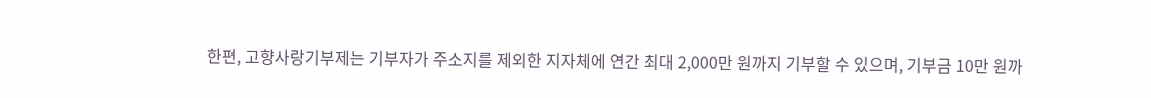한편, 고향사랑기부제는 기부자가 주소지를 제외한 지자체에 연간 최대 2,000만 원까지 기부할 수 있으며, 기부금 10만 원까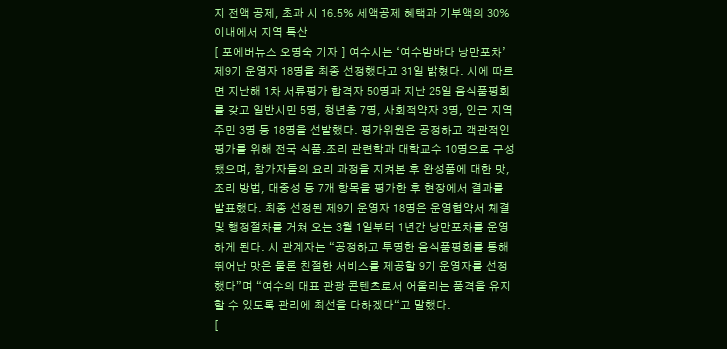지 전액 공제, 초과 시 16.5% 세액공제 혜택과 기부액의 30% 이내에서 지역 특산
[ 포에버뉴스 오명숙 기자 ] 여수시는 ‘여수밤바다 낭만포차’ 제9기 운영자 18명을 최종 선정했다고 31일 밝혔다. 시에 따르면 지난해 1차 서류평가 합격자 50명과 지난 25일 음식품평회를 갖고 일반시민 5명, 청년층 7명, 사회적약자 3명, 인근 지역주민 3명 등 18명을 선발했다. 평가위원은 공정하고 객관적인 평가를 위해 전국 식품․조리 관련학과 대학교수 10명으로 구성됐으며, 참가자들의 요리 과정을 지켜본 후 완성품에 대한 맛, 조리 방법, 대중성 등 7개 항목을 평가한 후 현장에서 결과를 발표했다. 최종 선정된 제9기 운영자 18명은 운영협약서 체결 및 행정절차를 거쳐 오는 3월 1일부터 1년간 낭만포차를 운영하게 된다. 시 관계자는 “공정하고 투명한 음식품평회를 통해 뛰어난 맛은 물론 친절한 서비스를 제공할 9기 운영자를 선정했다”며 “여수의 대표 관광 콘텐츠로서 어울리는 품격을 유지할 수 있도록 관리에 최선을 다하겠다“고 말했다.
[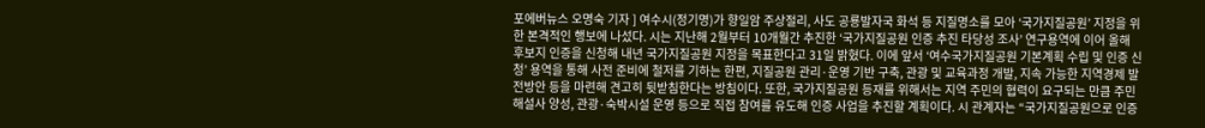포에버뉴스 오명숙 기자 ] 여수시(정기명)가 향일암 주상절리, 사도 공룡발자국 화석 등 지질명소를 모아 ‘국가지질공원’ 지정을 위한 본격적인 행보에 나섰다. 시는 지난해 2월부터 10개월간 추진한 ‘국가지질공원 인증 추진 타당성 조사’ 연구용역에 이어 올해 후보지 인증을 신청해 내년 국가지질공원 지정을 목표한다고 31일 밝혔다. 이에 앞서 ‘여수국가지질공원 기본계획 수립 및 인증 신청’ 용역을 통해 사전 준비에 철저를 기하는 한편, 지질공원 관리·운영 기반 구축, 관광 및 교육과정 개발, 지속 가능한 지역경제 발전방안 등을 마련해 견고히 뒷받침한다는 방침이다. 또한, 국가지질공원 등재를 위해서는 지역 주민의 협력이 요구되는 만큼 주민 해설사 양성, 관광·숙박시설 운영 등으로 직접 참여를 유도해 인증 사업을 추진할 계획이다. 시 관계자는 “국가지질공원으로 인증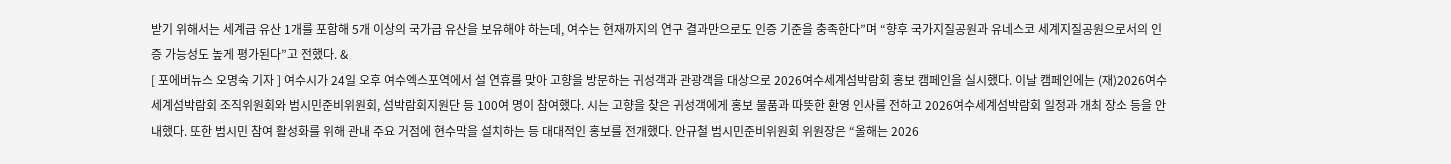받기 위해서는 세계급 유산 1개를 포함해 5개 이상의 국가급 유산을 보유해야 하는데, 여수는 현재까지의 연구 결과만으로도 인증 기준을 충족한다”며 “향후 국가지질공원과 유네스코 세계지질공원으로서의 인증 가능성도 높게 평가된다”고 전했다. &
[ 포에버뉴스 오명숙 기자 ] 여수시가 24일 오후 여수엑스포역에서 설 연휴를 맞아 고향을 방문하는 귀성객과 관광객을 대상으로 2026여수세계섬박람회 홍보 캠페인을 실시했다. 이날 캠페인에는 (재)2026여수세계섬박람회 조직위원회와 범시민준비위원회, 섬박람회지원단 등 100여 명이 참여했다. 시는 고향을 찾은 귀성객에게 홍보 물품과 따뜻한 환영 인사를 전하고 2026여수세계섬박람회 일정과 개최 장소 등을 안내했다. 또한 범시민 참여 활성화를 위해 관내 주요 거점에 현수막을 설치하는 등 대대적인 홍보를 전개했다. 안규철 범시민준비위원회 위원장은 “올해는 2026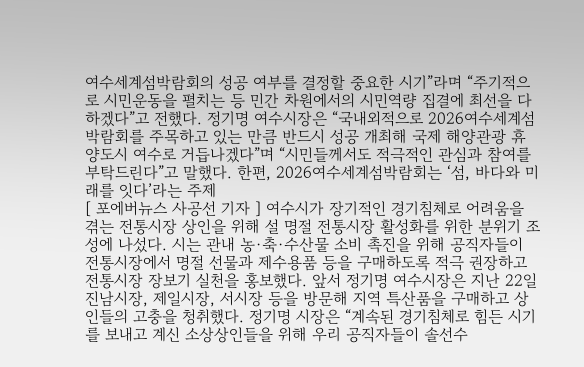여수세계섬박람회의 성공 여부를 결정할 중요한 시기”라며 “주기적으로 시민운동을 펼치는 등 민간 차원에서의 시민역량 집결에 최선을 다하겠다”고 전했다. 정기명 여수시장은 “국내외적으로 2026여수세계섬박람회를 주목하고 있는 만큼 반드시 성공 개최해 국제 해양관광 휴양도시 여수로 거듭나겠다”며 “시민들께서도 적극적인 관심과 참여를 부탁드린다”고 말했다. 한편, 2026여수세계섬박람회는 ‘섬, 바다와 미래를 잇다’라는 주제
[ 포에버뉴스 사공선 기자 ] 여수시가 장기적인 경기침체로 어려움을 겪는 전통시장 상인을 위해 설 명절 전통시장 활성화를 위한 분위기 조성에 나섰다. 시는 관내 농·축·수산물 소비 촉진을 위해 공직자들이 전통시장에서 명절 선물과 제수용품 등을 구매하도록 적극 권장하고 전통시장 장보기 실천을 홍보했다. 앞서 정기명 여수시장은 지난 22일 진남시장, 제일시장, 서시장 등을 방문해 지역 특산품을 구매하고 상인들의 고충을 청취했다. 정기명 시장은 “계속된 경기침체로 힘든 시기를 보내고 계신 소상상인들을 위해 우리 공직자들이 솔선수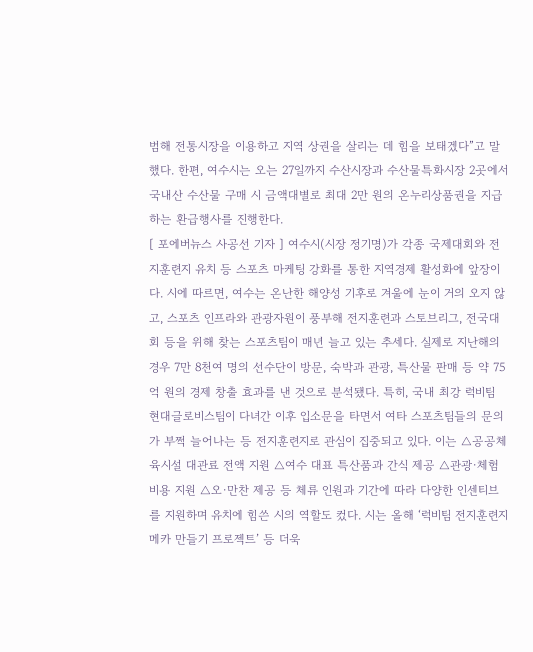범해 전통시장을 이용하고 지역 상권을 살리는 데 힘을 보태겠다”고 말했다. 한편, 여수시는 오는 27일까지 수산시장과 수산물특화시장 2곳에서 국내산 수산물 구매 시 금액대별로 최대 2만 원의 온누리상품권을 지급하는 환급행사를 진행한다.
[ 포에버뉴스 사공선 기자 ] 여수시(시장 정기명)가 각종 국제대회와 전지훈련지 유치 등 스포츠 마케팅 강화를 통한 지역경제 활성화에 앞장이다. 시에 따르면, 여수는 온난한 해양성 기후로 겨울에 눈이 거의 오지 않고, 스포츠 인프라와 관광자원이 풍부해 전지훈련과 스토브리그, 전국대회 등을 위해 찾는 스포츠팀이 매년 늘고 있는 추세다. 실제로 지난해의 경우 7만 8천여 명의 선수단이 방문, 숙박과 관광, 특산물 판매 등 약 75억 원의 경제 창출 효과를 낸 것으로 분석됐다. 특히, 국내 최강 럭비팀 현대글로비스팀이 다녀간 이후 입소문을 타면서 여타 스포츠팀들의 문의가 부쩍 늘어나는 등 전지훈련지로 관심이 집중되고 있다. 이는 △공공체육시설 대관료 전액 지원 △여수 대표 특산품과 간식 제공 △관광·체험 비용 지원 △오·만찬 제공 등 체류 인원과 기간에 따라 다양한 인센티브를 지원하며 유치에 힘쓴 시의 역할도 컸다. 시는 올해 ‘럭비팀 전지훈련지 메카 만들기 프로젝트’ 등 더욱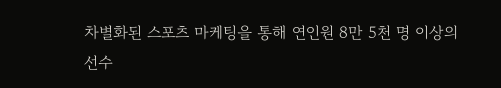차별화된 스포츠 마케팅을 통해 연인원 8만 5천 명 이상의 선수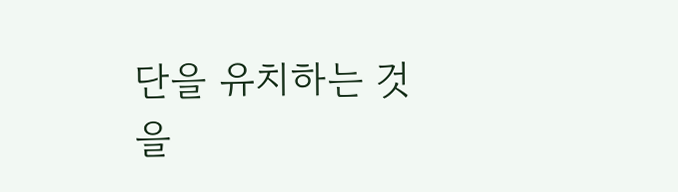단을 유치하는 것을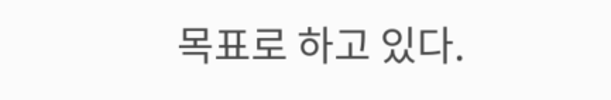목표로 하고 있다.